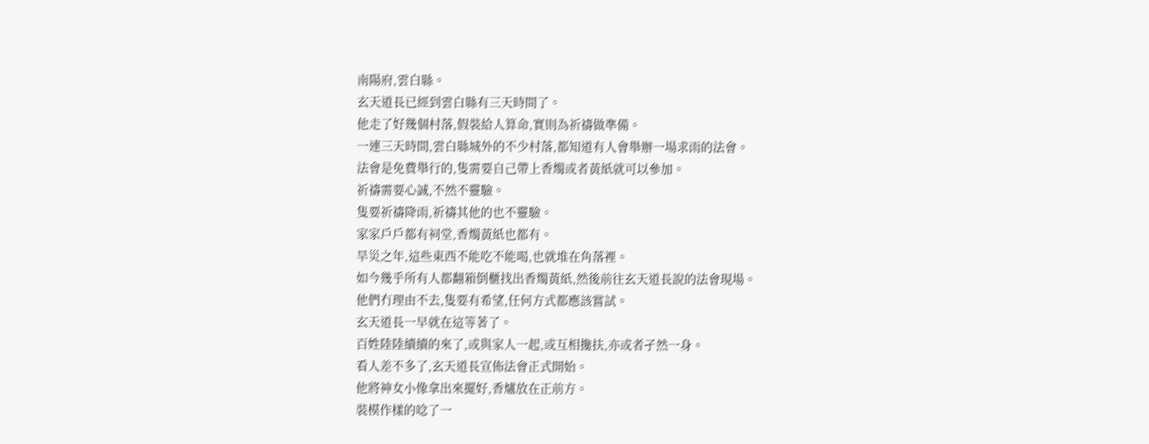南陽府,雲白縣。
玄天道長已經到雲白縣有三天時間了。
他走了好幾個村落,假裝給人算命,實則為祈禱做準備。
一連三天時間,雲白縣城外的不少村落,都知道有人會舉辦一場求雨的法會。
法會是免費舉行的,隻需要自己帶上香燭或者黃紙就可以參加。
祈禱需要心誠,不然不靈驗。
隻要祈禱降雨,祈禱其他的也不靈驗。
家家戶戶都有祠堂,香燭黃紙也都有。
旱災之年,這些東西不能吃不能喝,也就堆在角落裡。
如今幾乎所有人都翻箱倒櫃找出香燭黃紙,然後前往玄天道長說的法會現場。
他們冇理由不去,隻要有希望,任何方式都應該嘗試。
玄天道長一早就在這等著了。
百姓陸陸續續的來了,或與家人一起,或互相攙扶,亦或者孑然一身。
看人差不多了,玄天道長宣佈法會正式開始。
他將神女小像拿出來擺好,香爐放在正前方。
裝模作樣的唸了一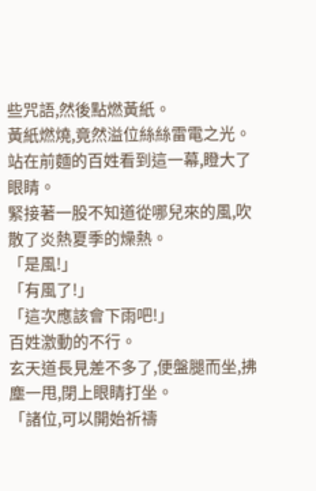些咒語,然後點燃黃紙。
黃紙燃燒,竟然溢位絲絲雷電之光。
站在前麵的百姓看到這一幕,瞪大了眼睛。
緊接著一股不知道從哪兒來的風,吹散了炎熱夏季的燥熱。
「是風!」
「有風了!」
「這次應該會下雨吧!」
百姓激動的不行。
玄天道長見差不多了,便盤腿而坐,拂塵一甩,閉上眼睛打坐。
「諸位,可以開始祈禱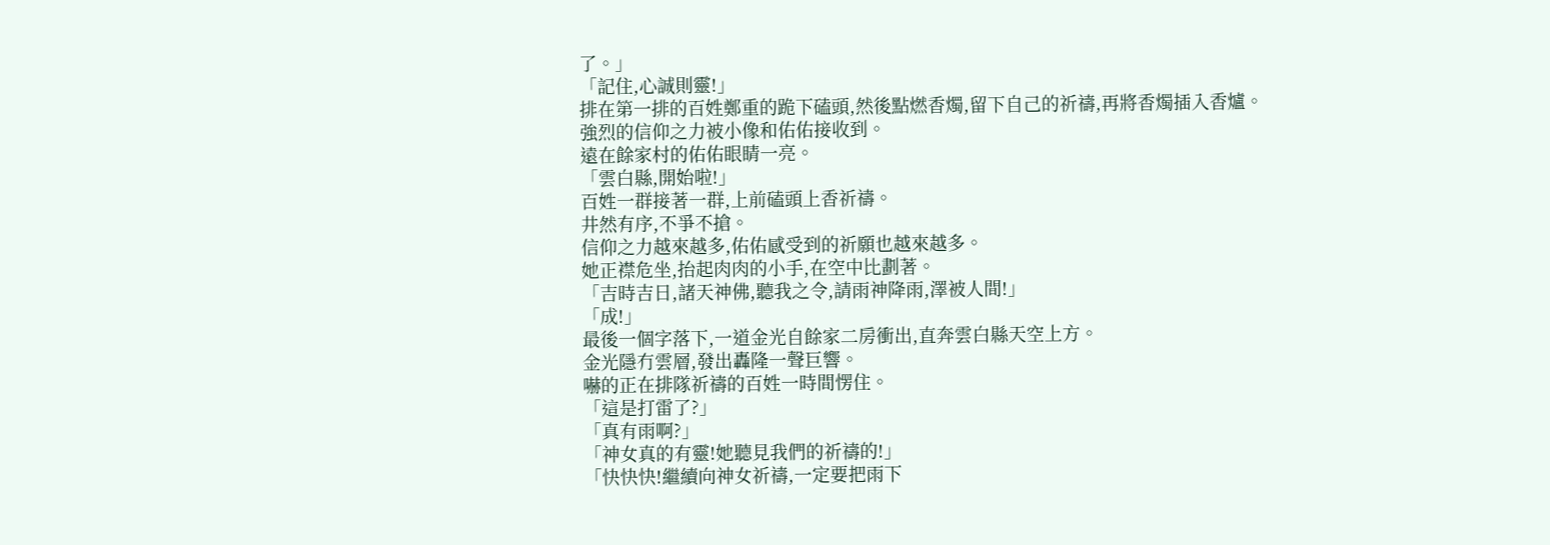了。」
「記住,心誠則靈!」
排在第一排的百姓鄭重的跪下磕頭,然後點燃香燭,留下自己的祈禱,再將香燭插入香爐。
強烈的信仰之力被小像和佑佑接收到。
遠在餘家村的佑佑眼睛一亮。
「雲白縣,開始啦!」
百姓一群接著一群,上前磕頭上香祈禱。
井然有序,不爭不搶。
信仰之力越來越多,佑佑感受到的祈願也越來越多。
她正襟危坐,抬起肉肉的小手,在空中比劃著。
「吉時吉日,諸天神佛,聽我之令,請雨神降雨,澤被人間!」
「成!」
最後一個字落下,一道金光自餘家二房衝出,直奔雲白縣天空上方。
金光隱冇雲層,發出轟隆一聲巨響。
嚇的正在排隊祈禱的百姓一時間愣住。
「這是打雷了?」
「真有雨啊?」
「神女真的有靈!她聽見我們的祈禱的!」
「快快快!繼續向神女祈禱,一定要把雨下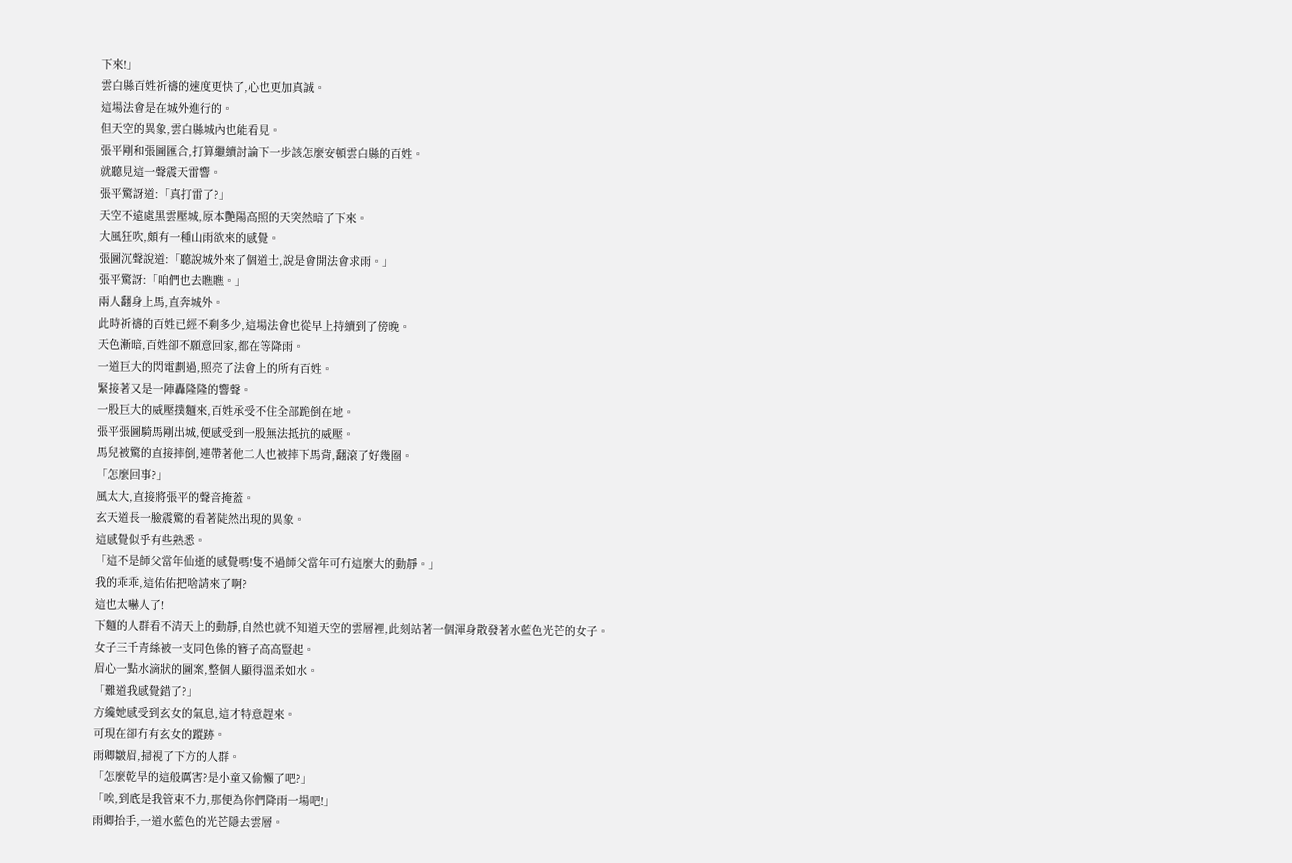下來!」
雲白縣百姓祈禱的速度更快了,心也更加真誠。
這場法會是在城外進行的。
但天空的異象,雲白縣城內也能看見。
張平剛和張圖匯合,打算繼續討論下一步該怎麼安頓雲白縣的百姓。
就聽見這一聲震天雷響。
張平驚訝道:「真打雷了?」
天空不遠處黑雲壓城,原本艷陽高照的天突然暗了下來。
大風狂吹,頗有一種山雨欲來的感覺。
張圖沉聲說道:「聽說城外來了個道士,說是會開法會求雨。」
張平驚訝:「咱們也去瞧瞧。」
兩人翻身上馬,直奔城外。
此時祈禱的百姓已經不剩多少,這場法會也從早上持續到了傍晚。
天色漸暗,百姓卻不願意回家,都在等降雨。
一道巨大的閃電劃過,照亮了法會上的所有百姓。
緊接著又是一陣轟隆隆的響聲。
一股巨大的威壓撲麵來,百姓承受不住全部跪倒在地。
張平張圖騎馬剛出城,便感受到一股無法抵抗的威壓。
馬兒被驚的直接摔倒,連帶著他二人也被摔下馬背,翻滾了好幾圈。
「怎麼回事?」
風太大,直接將張平的聲音掩蓋。
玄天道長一臉震驚的看著陡然出現的異象。
這感覺似乎有些熟悉。
「這不是師父當年仙逝的感覺嗎!隻不過師父當年可冇這麼大的動靜。」
我的乖乖,這佑佑把啥請來了啊?
這也太嚇人了!
下麵的人群看不清天上的動靜,自然也就不知道天空的雲層裡,此刻站著一個渾身散發著水藍色光芒的女子。
女子三千青絲被一支同色係的簪子高高豎起。
眉心一點水滴狀的圖案,整個人顯得溫柔如水。
「難道我感覺錯了?」
方纔她感受到玄女的氣息,這才特意趕來。
可現在卻冇有玄女的蹤跡。
雨卿皺眉,掃視了下方的人群。
「怎麼乾旱的這般厲害?是小童又偷懶了吧?」
「唉,到底是我管束不力,那便為你們降雨一場吧!」
雨卿抬手,一道水藍色的光芒隱去雲層。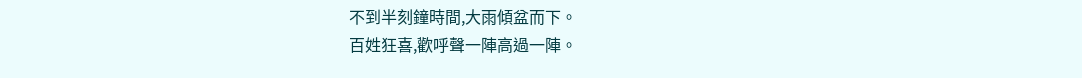不到半刻鐘時間,大雨傾盆而下。
百姓狂喜,歡呼聲一陣高過一陣。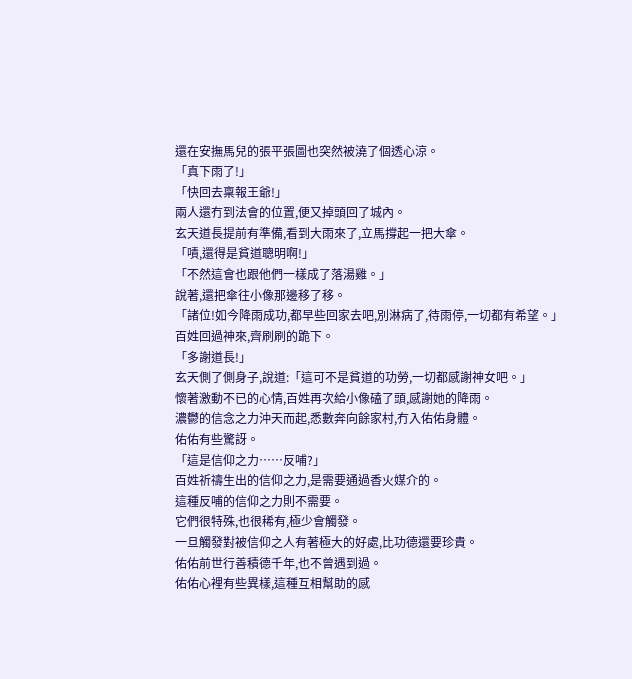還在安撫馬兒的張平張圖也突然被澆了個透心涼。
「真下雨了!」
「快回去稟報王爺!」
兩人還冇到法會的位置,便又掉頭回了城內。
玄天道長提前有準備,看到大雨來了,立馬撐起一把大傘。
「嘖,還得是貧道聰明啊!」
「不然這會也跟他們一樣成了落湯雞。」
說著,還把傘往小像那邊移了移。
「諸位!如今降雨成功,都早些回家去吧,別淋病了,待雨停,一切都有希望。」
百姓回過神來,齊刷刷的跪下。
「多謝道長!」
玄天側了側身子,說道:「這可不是貧道的功勞,一切都感謝神女吧。」
懷著激動不已的心情,百姓再次給小像磕了頭,感謝她的降雨。
濃鬱的信念之力沖天而起,悉數奔向餘家村,冇入佑佑身體。
佑佑有些驚訝。
「這是信仰之力……反哺?」
百姓祈禱生出的信仰之力,是需要通過香火媒介的。
這種反哺的信仰之力則不需要。
它們很特殊,也很稀有,極少會觸發。
一旦觸發對被信仰之人有著極大的好處,比功德還要珍貴。
佑佑前世行善積德千年,也不曾遇到過。
佑佑心裡有些異樣,這種互相幫助的感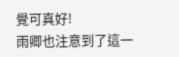覺可真好!
雨卿也注意到了這一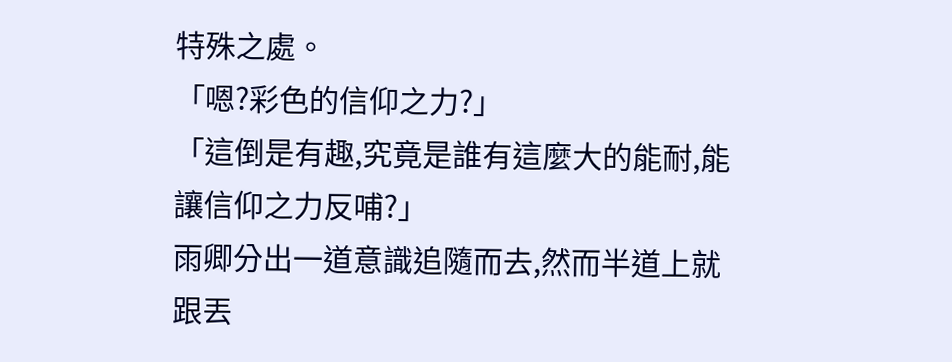特殊之處。
「嗯?彩色的信仰之力?」
「這倒是有趣,究竟是誰有這麼大的能耐,能讓信仰之力反哺?」
雨卿分出一道意識追隨而去,然而半道上就跟丟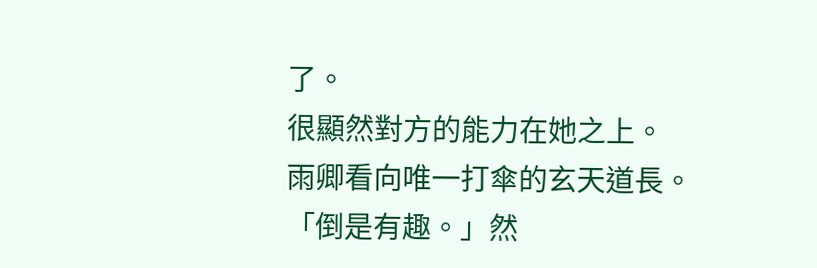了。
很顯然對方的能力在她之上。
雨卿看向唯一打傘的玄天道長。
「倒是有趣。」然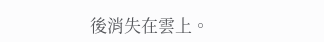後消失在雲上。